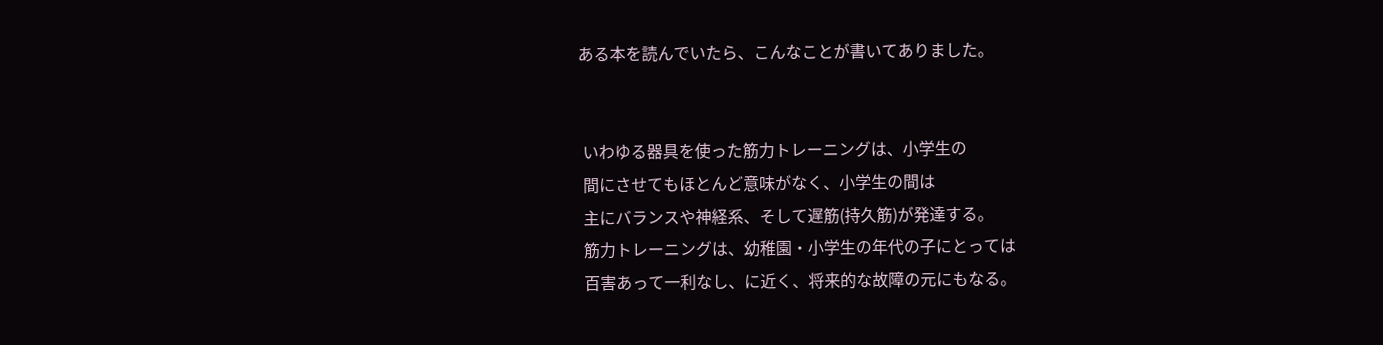ある本を読んでいたら、こんなことが書いてありました。


 いわゆる器具を使った筋力トレーニングは、小学生の
 間にさせてもほとんど意味がなく、小学生の間は
 主にバランスや神経系、そして遅筋(持久筋)が発達する。
 筋力トレーニングは、幼稚園・小学生の年代の子にとっては
 百害あって一利なし、に近く、将来的な故障の元にもなる。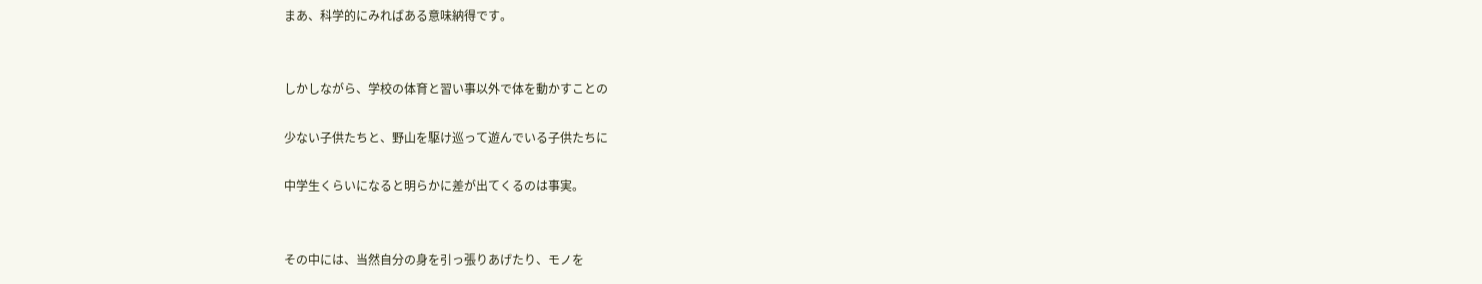まあ、科学的にみればある意味納得です。


しかしながら、学校の体育と習い事以外で体を動かすことの

少ない子供たちと、野山を駆け巡って遊んでいる子供たちに

中学生くらいになると明らかに差が出てくるのは事実。


その中には、当然自分の身を引っ張りあげたり、モノを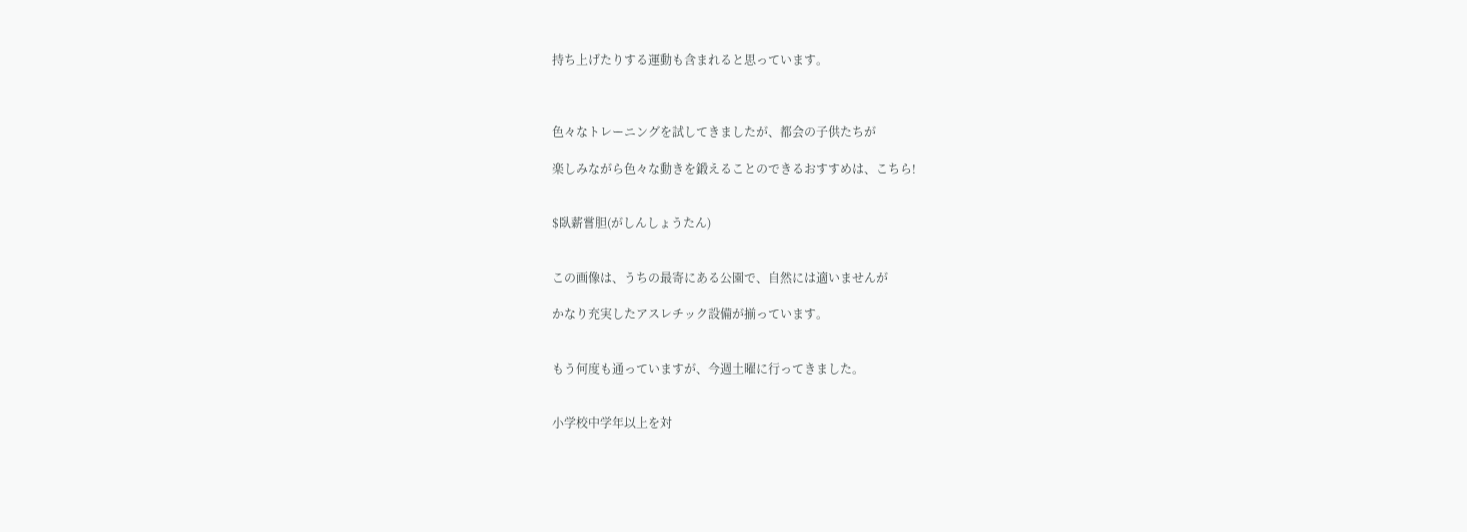持ち上げたりする運動も含まれると思っています。



色々なトレーニングを試してきましたが、都会の子供たちが

楽しみながら色々な動きを鍛えることのできるおすすめは、こちら!


$臥薪嘗胆(がしんしょうたん)


この画像は、うちの最寄にある公園で、自然には適いませんが

かなり充実したアスレチック設備が揃っています。


もう何度も通っていますが、今週土曜に行ってきました。


小学校中学年以上を対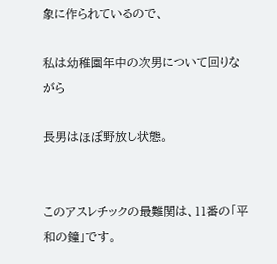象に作られているので、

私は幼稚園年中の次男について回りながら

長男はほぼ野放し状態。


このアスレチックの最難関は、11番の「平和の鐘」です。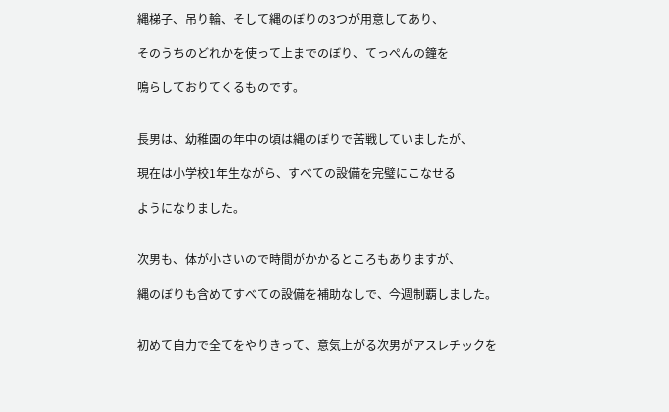縄梯子、吊り輪、そして縄のぼりの3つが用意してあり、

そのうちのどれかを使って上までのぼり、てっぺんの鐘を

鳴らしておりてくるものです。


長男は、幼稚園の年中の頃は縄のぼりで苦戦していましたが、

現在は小学校1年生ながら、すべての設備を完璧にこなせる

ようになりました。


次男も、体が小さいので時間がかかるところもありますが、

縄のぼりも含めてすべての設備を補助なしで、今週制覇しました。


初めて自力で全てをやりきって、意気上がる次男がアスレチックを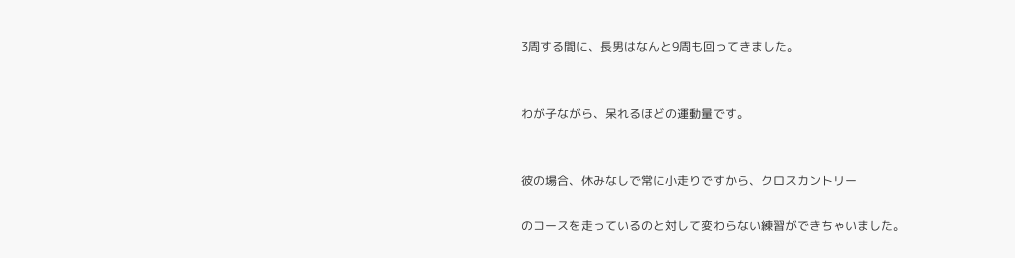3周する間に、長男はなんと9周も回ってきました。


わが子ながら、呆れるほどの運動量です。


彼の場合、休みなしで常に小走りですから、クロスカントリー

のコースを走っているのと対して変わらない練習ができちゃいました。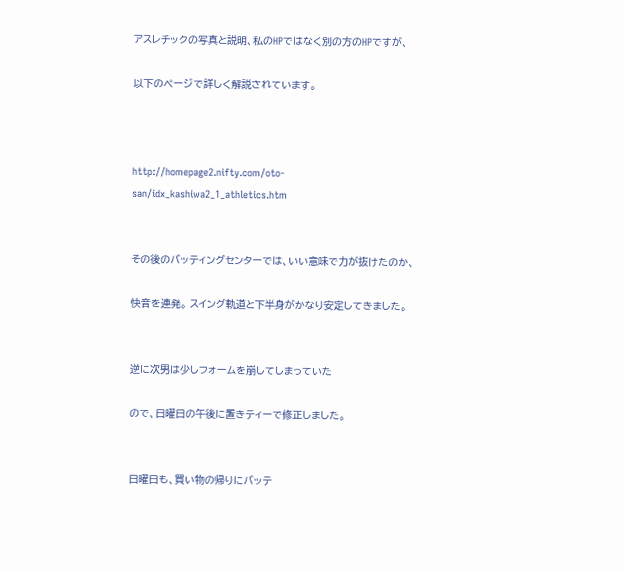アスレチックの写真と説明、私のHPではなく別の方のHPですが、

以下のページで詳しく解説されています。



http://homepage2.nifty.com/oto-san/idx_kashiwa2_1_athletics.htm


その後のバッティングセンターでは、いい意味で力が抜けたのか、

快音を連発。 スイング軌道と下半身がかなり安定してきました。


逆に次男は少しフォームを崩してしまっていた

ので、日曜日の午後に置きティーで修正しました。


日曜日も、買い物の帰りにバッテ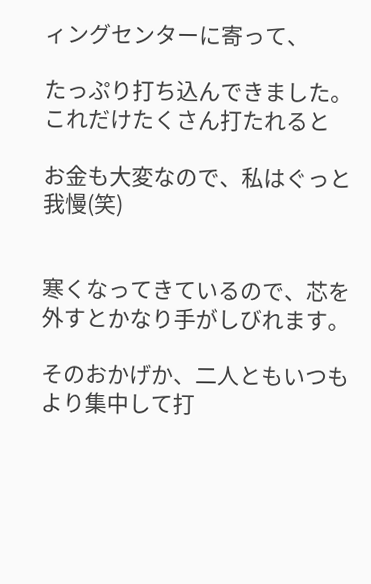ィングセンターに寄って、

たっぷり打ち込んできました。 これだけたくさん打たれると

お金も大変なので、私はぐっと我慢(笑)


寒くなってきているので、芯を外すとかなり手がしびれます。

そのおかげか、二人ともいつもより集中して打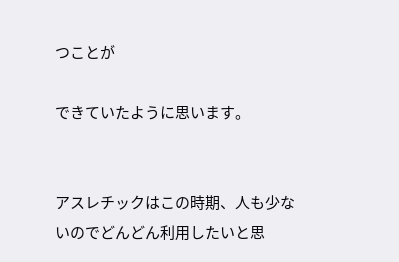つことが

できていたように思います。


アスレチックはこの時期、人も少ないのでどんどん利用したいと思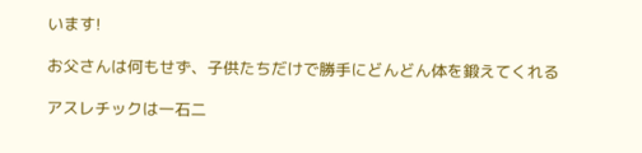います!

お父さんは何もせず、子供たちだけで勝手にどんどん体を鍛えてくれる

アスレチックは一石二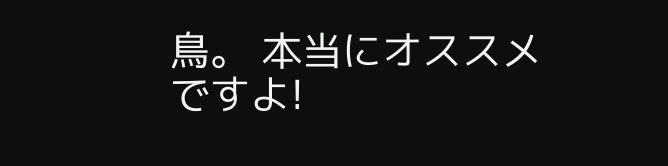鳥。 本当にオススメですよ!